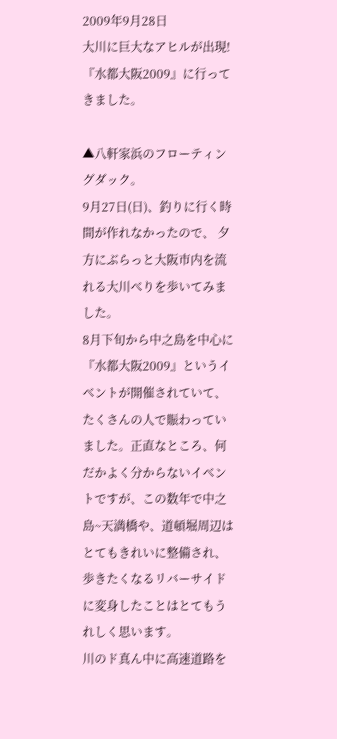2009年9月28日
大川に巨大なアヒルが出現!
『水都大阪2009』に行ってきました。

▲八軒家浜のフローティングダック。
9月27日(日)、釣りに行く時間が作れなかったので、 夕方にぶらっと大阪市内を流れる大川べりを歩いてみました。
8月下旬から中之島を中心に『水都大阪2009』というイベントが開催されていて、 たくさんの人で賑わっていました。正直なところ、何だかよく分からないイベントですが、この数年で中之島~天満橋や、道頓堀周辺はとてもきれいに整備され、歩きたくなるリバーサイドに変身したことはとてもうれしく思います。
川のド真ん中に高速道路を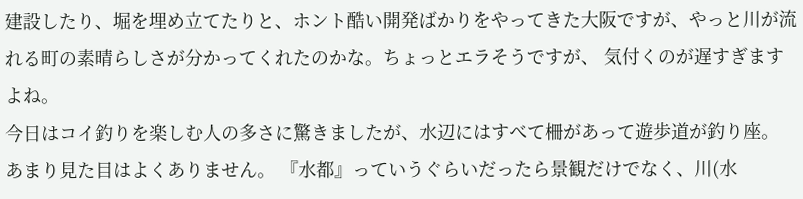建設したり、堀を埋め立てたりと、ホント酷い開発ばかりをやってきた大阪ですが、やっと川が流れる町の素晴らしさが分かってくれたのかな。ちょっとエラそうですが、 気付くのが遅すぎますよね。
今日はコイ釣りを楽しむ人の多さに驚きましたが、水辺にはすべて柵があって遊歩道が釣り座。 あまり見た目はよくありません。 『水都』っていうぐらいだったら景観だけでなく、川(水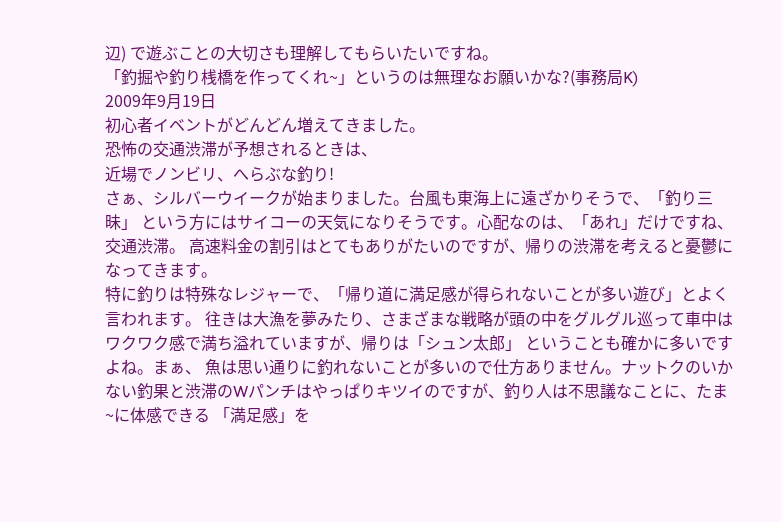辺) で遊ぶことの大切さも理解してもらいたいですね。
「釣掘や釣り桟橋を作ってくれ~」というのは無理なお願いかな?(事務局K)
2009年9月19日
初心者イベントがどんどん増えてきました。
恐怖の交通渋滞が予想されるときは、
近場でノンビリ、へらぶな釣り!
さぁ、シルバーウイークが始まりました。台風も東海上に遠ざかりそうで、「釣り三昧」 という方にはサイコーの天気になりそうです。心配なのは、「あれ」だけですね、交通渋滞。 高速料金の割引はとてもありがたいのですが、帰りの渋滞を考えると憂鬱になってきます。
特に釣りは特殊なレジャーで、「帰り道に満足感が得られないことが多い遊び」とよく言われます。 往きは大漁を夢みたり、さまざまな戦略が頭の中をグルグル巡って車中はワクワク感で満ち溢れていますが、帰りは「シュン太郎」 ということも確かに多いですよね。まぁ、 魚は思い通りに釣れないことが多いので仕方ありません。ナットクのいかない釣果と渋滞のWパンチはやっぱりキツイのですが、釣り人は不思議なことに、たま~に体感できる 「満足感」を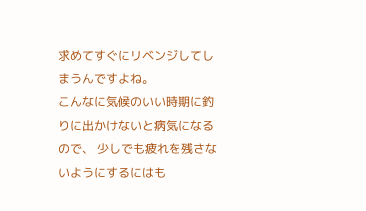求めてすぐにリベンジしてしまうんですよね。
こんなに気候のいい時期に釣りに出かけないと病気になるので、 少しでも疲れを残さないようにするにはも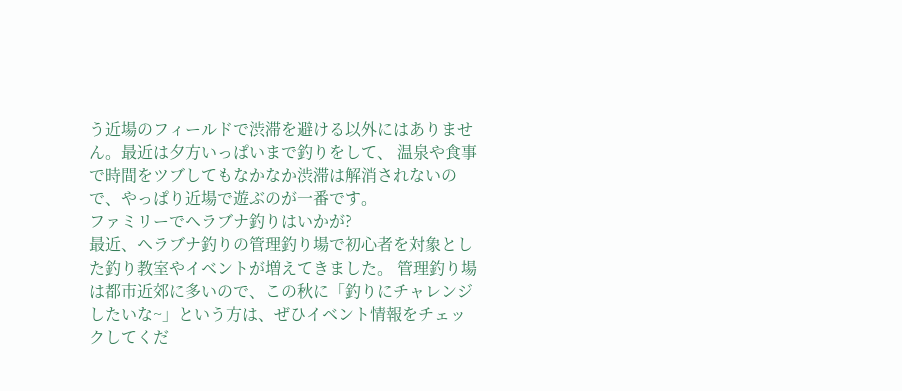う近場のフィールドで渋滞を避ける以外にはありません。最近は夕方いっぱいまで釣りをして、 温泉や食事で時間をツブしてもなかなか渋滞は解消されないので、やっぱり近場で遊ぶのが一番です。
ファミリーでヘラブナ釣りはいかが?
最近、ヘラブナ釣りの管理釣り場で初心者を対象とした釣り教室やイベントが増えてきました。 管理釣り場は都市近郊に多いので、この秋に「釣りにチャレンジしたいな~」という方は、ぜひイベント情報をチェックしてくだ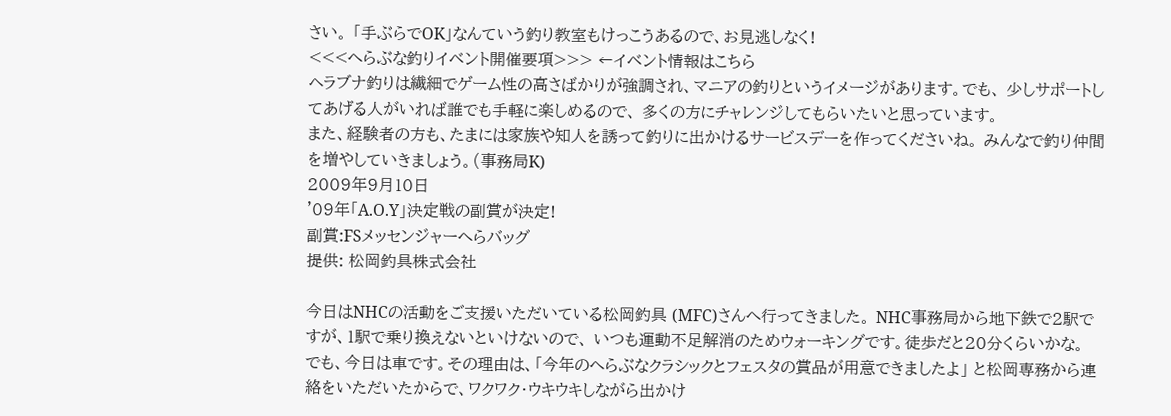さい。 「手ぶらでOK」なんていう釣り教室もけっこうあるので、お見逃しなく!
<<<へらぶな釣りイベント開催要項>>> ←イベント情報はこちら
ヘラブナ釣りは繊細でゲーム性の高さばかりが強調され、マニアの釣りというイメージがあります。でも、 少しサポートしてあげる人がいれば誰でも手軽に楽しめるので、 多くの方にチャレンジしてもらいたいと思っています。
また、経験者の方も、たまには家族や知人を誘って釣りに出かけるサービスデーを作ってくださいね。 みんなで釣り仲間を増やしていきましょう。(事務局K)
2009年9月10日
'09年「A.O.Y」決定戦の副賞が決定!
副賞:FSメッセンジャーへらバッグ
提供: 松岡釣具株式会社

今日はNHCの活動をご支援いただいている松岡釣具 (MFC)さんへ行ってきました。 NHC事務局から地下鉄で2駅ですが、1駅で乗り換えないといけないので、 いつも運動不足解消のためウォーキングです。徒歩だと20分くらいかな。
でも、今日は車です。その理由は、「今年のへらぶなクラシックとフェスタの賞品が用意できましたよ」 と松岡専務から連絡をいただいたからで、ワクワク・ウキウキしながら出かけ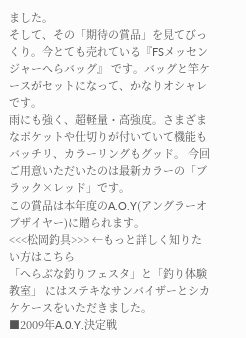ました。
そして、その「期待の賞品」を見てびっくり。今とても売れている『FSメッセンジャーへらバッグ』 です。バッグと竿ケースがセットになって、かなりオシャレです。
雨にも強く、超軽量・高強度。さまざまなポケットや仕切りが付いていて機能もバッチリ、カラーリングもグッド。 今回ご用意いただいたのは最新カラーの「ブラック×レッド」です。
この賞品は本年度のA.O.Y(アングラーオブザイヤー)に贈られます。
<<<松岡釣具>>> ←もっと詳しく知りたい方はこちら
「へらぶな釣りフェスタ」と「釣り体験教室」 にはステキなサンバイザーとシカケケースをいただきました。
■2009年A.0.Y.決定戦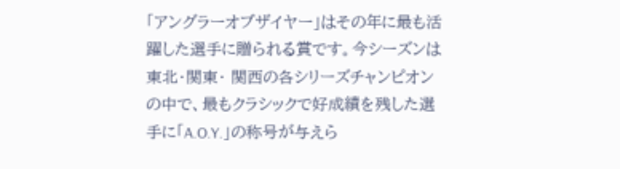「アングラーオブザイヤー」はその年に最も活躍した選手に贈られる賞です。今シーズンは東北・関東・ 関西の各シリーズチャンピオンの中で、最もクラシックで好成績を残した選手に「A.O.Y.」の称号が与えら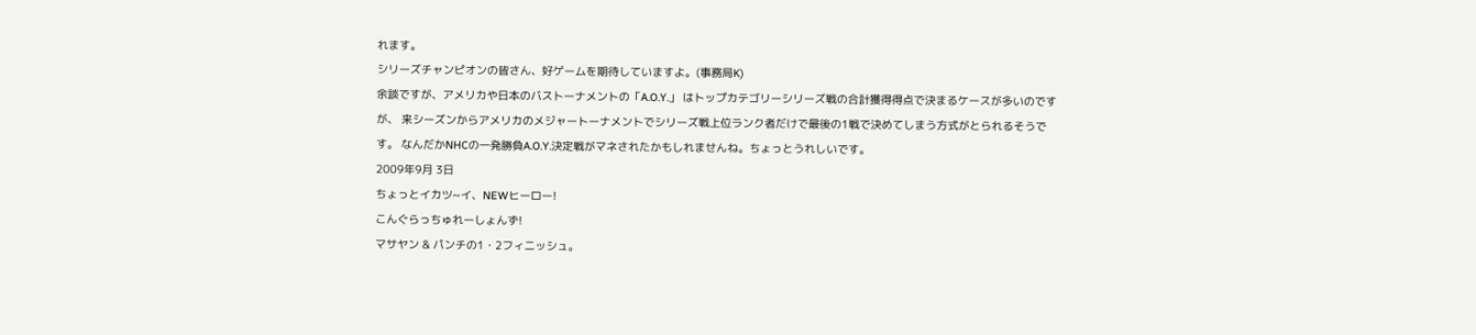れます。
シリーズチャンピオンの皆さん、好ゲームを期待していますよ。(事務局K)
余談ですが、アメリカや日本のバストーナメントの「A.O.Y.」 はトップカテゴリーシリーズ戦の合計獲得得点で決まるケースが多いのですが、 来シーズンからアメリカのメジャートーナメントでシリーズ戦上位ランク者だけで最後の1戦で決めてしまう方式がとられるそうです。 なんだかNHCの一発勝負A.O.Y.決定戦がマネされたかもしれませんね。ちょっとうれしいです。
2009年9月 3日
ちょっとイカツ~イ、NEWヒーロー!
こんぐらっちゅれーしょんず!
マサヤン & パンチの1・2フィニッシュ。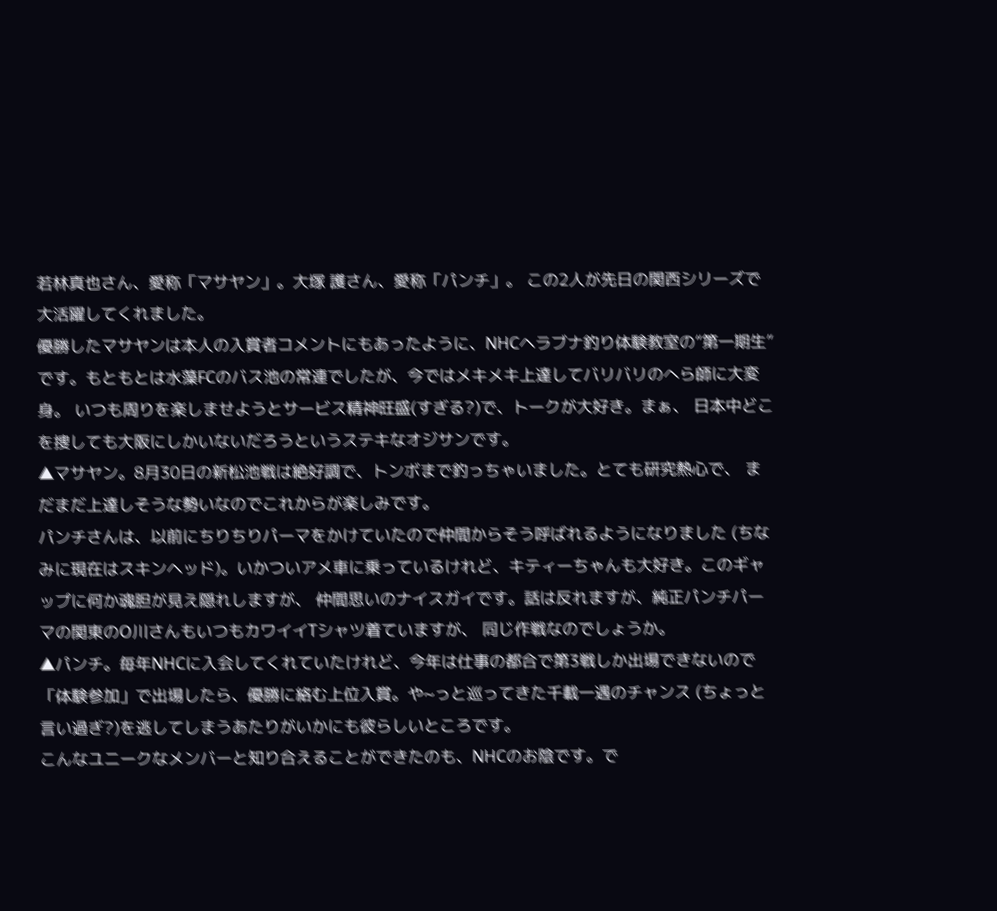若林真也さん、愛称「マサヤン」。大塚 護さん、愛称「パンチ」。 この2人が先日の関西シリーズで大活躍してくれました。
優勝したマサヤンは本人の入賞者コメントにもあったように、NHCヘラブナ釣り体験教室の“第一期生” です。もともとは水藻FCのバス池の常連でしたが、今ではメキメキ上達してバリバリのへら師に大変身。 いつも周りを楽しませようとサービス精神旺盛(すぎる?)で、トークが大好き。まぁ、 日本中どこを捜しても大阪にしかいないだろうというステキなオジサンです。
▲マサヤン。8月30日の新松池戦は絶好調で、トンボまで釣っちゃいました。とても研究熱心で、 まだまだ上達しそうな勢いなのでこれからが楽しみです。
パンチさんは、以前にちりちりパーマをかけていたので仲間からそう呼ばれるようになりました (ちなみに現在はスキンヘッド)。いかついアメ車に乗っているけれど、キティーちゃんも大好き。このギャップに何か魂胆が見え隠れしますが、 仲間思いのナイスガイです。話は反れますが、純正パンチパーマの関東のO川さんもいつもカワイイTシャツ着ていますが、 同じ作戦なのでしょうか。
▲パンチ。毎年NHCに入会してくれていたけれど、今年は仕事の都合で第3戦しか出場できないので 「体験参加」で出場したら、優勝に絡む上位入賞。や~っと巡ってきた千載一遇のチャンス (ちょっと言い過ぎ?)を逃してしまうあたりがいかにも彼らしいところです。
こんなユニークなメンバーと知り合えることができたのも、NHCのお陰です。で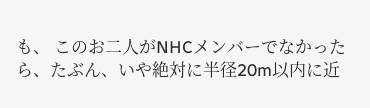も、 このお二人がNHCメンバーでなかったら、たぶん、いや絶対に半径20m以内に近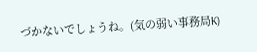づかないでしょうね。(気の弱い事務局K)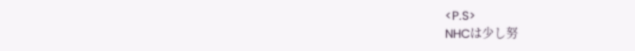<P.S>
NHCは少し努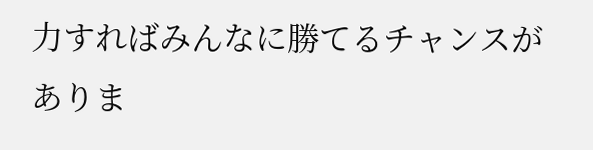力すればみんなに勝てるチャンスがありま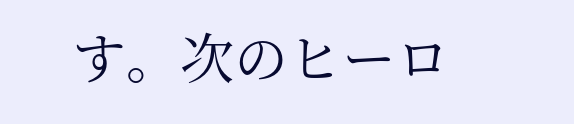す。次のヒーロ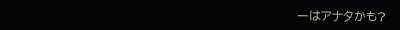ーはアナタかも?